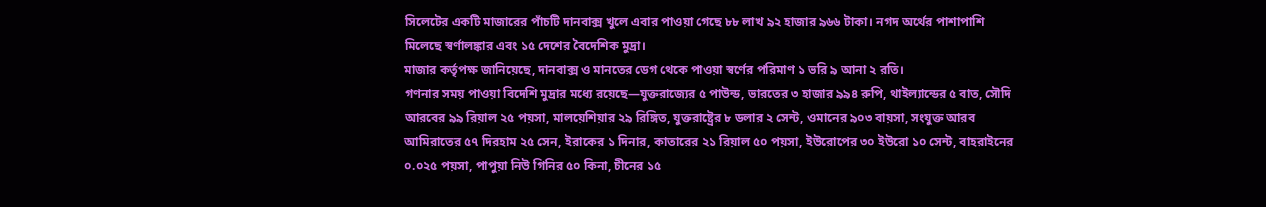সিলেটের একটি মাজারের পাঁচটি দানবাক্স খুলে এবার পাওয়া গেছে ৮৮ লাখ ৯২ হাজার ৯৬৬ টাকা। নগদ অর্থের পাশাপাশি মিলেছে স্বর্ণালঙ্কার এবং ১৫ দেশের বৈদেশিক মুদ্রা।
মাজার কর্তৃপক্ষ জানিয়েছে, দানবাক্স ও মানতের ডেগ থেকে পাওয়া স্বর্ণের পরিমাণ ১ ভরি ৯ আনা ২ রতি।
গণনার সময় পাওয়া বিদেশি মুদ্রার মধ্যে রয়েছে—যুক্তরাজ্যের ৫ পাউন্ড, ভারতের ৩ হাজার ৯৯৪ রুপি, থাইল্যান্ডের ৫ বাত, সৌদি আরবের ৯৯ রিয়াল ২৫ পয়সা, মালয়েশিয়ার ২৯ রিঙ্গিত, যুক্তরাষ্ট্রের ৮ ডলার ২ সেন্ট, ওমানের ৯০৩ বায়সা, সংযুক্ত আরব আমিরাতের ৫৭ দিরহাম ২৫ সেন, ইরাকের ১ দিনার, কাতারের ২১ রিয়াল ৫০ পয়সা, ইউরোপের ৩০ ইউরো ১০ সেন্ট, বাহরাইনের ০.০২৫ পয়সা, পাপুয়া নিউ গিনির ৫০ কিনা, চীনের ১৫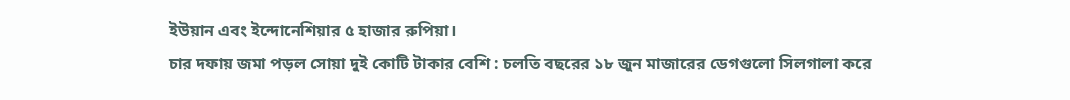ইউয়ান এবং ইন্দোনেশিয়ার ৫ হাজার রুপিয়া।
চার দফায় জমা পড়ল সোয়া দুই কোটি টাকার বেশি : চলতি বছরের ১৮ জুন মাজারের ডেগগুলো সিলগালা করে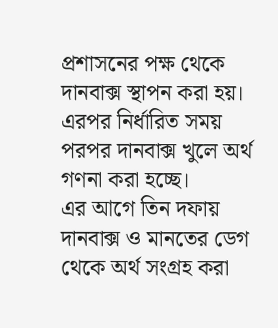প্রশাসনের পক্ষ থেকে দানবাক্স স্থাপন করা হয়। এরপর নির্ধারিত সময় পরপর দানবাক্স খুলে অর্থ গণনা করা হচ্ছে।
এর আগে তিন দফায় দানবাক্স ও মানতের ডেগ থেকে অর্থ সংগ্রহ করা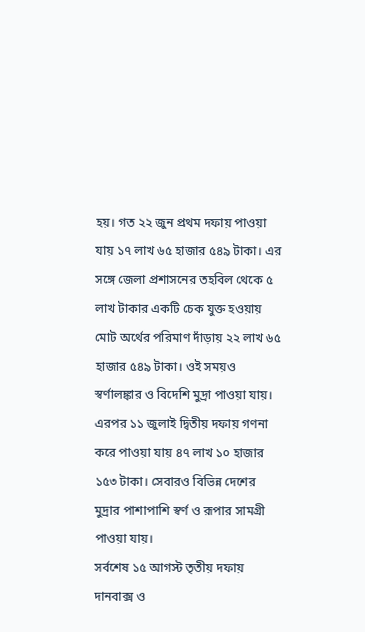হয়। গত ২২ জুন প্রথম দফায় পাওয়া যায় ১৭ লাখ ৬৫ হাজার ৫৪৯ টাকা। এর সঙ্গে জেলা প্রশাসনের তহবিল থেকে ৫ লাখ টাকার একটি চেক যুক্ত হওয়ায় মোট অর্থের পরিমাণ দাঁড়ায় ২২ লাখ ৬৫ হাজার ৫৪৯ টাকা। ওই সময়ও স্বর্ণালঙ্কার ও বিদেশি মুদ্রা পাওয়া যায়।
এরপর ১১ জুলাই দ্বিতীয় দফায় গণনা করে পাওয়া যায় ৪৭ লাখ ১০ হাজার ১৫৩ টাকা। সেবারও বিভিন্ন দেশের মুদ্রার পাশাপাশি স্বর্ণ ও রূপার সামগ্রী পাওয়া যায়।
সর্বশেষ ১৫ আগস্ট তৃতীয় দফায় দানবাক্স ও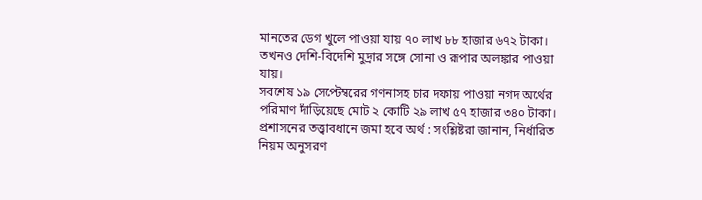মানতের ডেগ খুলে পাওয়া যায় ৭০ লাখ ৮৮ হাজার ৬৭২ টাকা। তখনও দেশি-বিদেশি মুদ্রার সঙ্গে সোনা ও রূপার অলঙ্কার পাওয়া যায়।
সবশেষ ১৯ সেপ্টেম্বরের গণনাসহ চার দফায় পাওয়া নগদ অর্থের পরিমাণ দাঁড়িয়েছে মোট ২ কোটি ২৯ লাখ ৫৭ হাজার ৩৪০ টাকা।
প্রশাসনের তত্ত্বাবধানে জমা হবে অর্থ : সংশ্লিষ্টরা জানান, নির্ধারিত নিয়ম অনুসরণ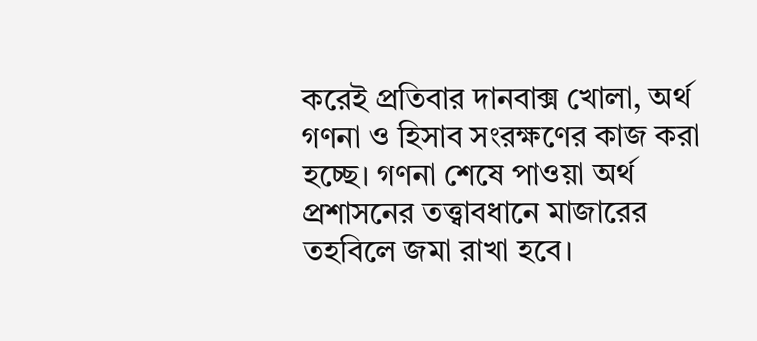করেই প্রতিবার দানবাক্স খোলা, অর্থ গণনা ও হিসাব সংরক্ষণের কাজ করা হচ্ছে। গণনা শেষে পাওয়া অর্থ প্রশাসনের তত্ত্বাবধানে মাজারের তহবিলে জমা রাখা হবে।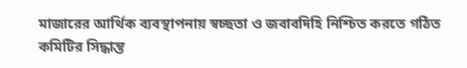মাজারের আর্থিক ব্যবস্থাপনায় স্বচ্ছতা ও জবাবদিহি নিশ্চিত করতে গঠিত কমিটির সিদ্ধান্ত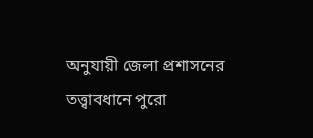অনুযায়ী জেলা প্রশাসনের তত্ত্বাবধানে পুরো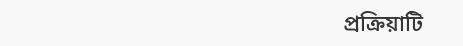প্রক্রিয়াটি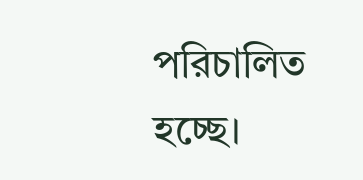পরিচালিত হচ্ছে।